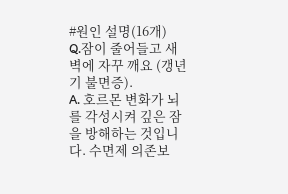#원인 설명(16개)
Q.잠이 줄어들고 새벽에 자꾸 깨요 (갱년기 불면증).
A. 호르몬 변화가 뇌를 각성시켜 깊은 잠을 방해하는 것입니다. 수면제 의존보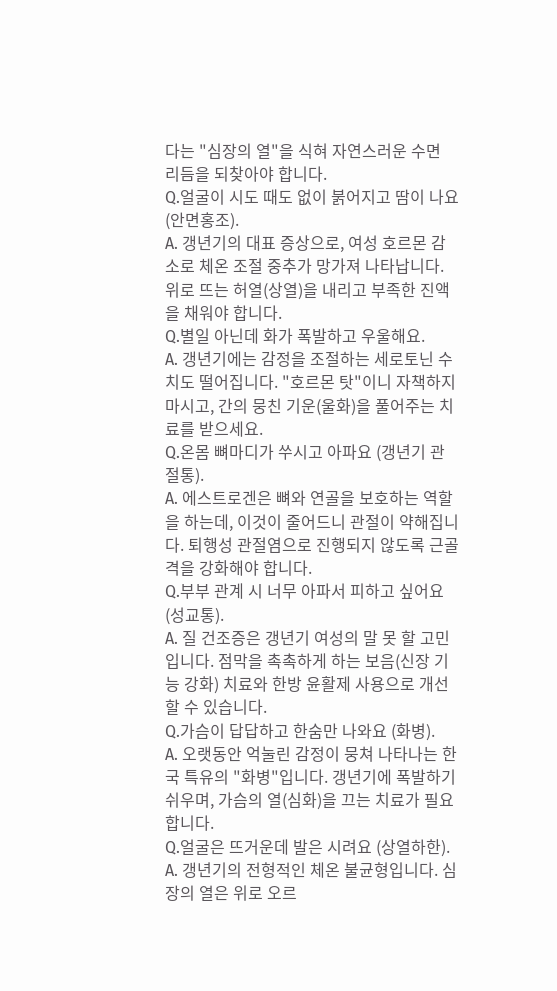다는 "심장의 열"을 식혀 자연스러운 수면 리듬을 되찾아야 합니다.
Q.얼굴이 시도 때도 없이 붉어지고 땀이 나요 (안면홍조).
A. 갱년기의 대표 증상으로, 여성 호르몬 감소로 체온 조절 중추가 망가져 나타납니다. 위로 뜨는 허열(상열)을 내리고 부족한 진액을 채워야 합니다.
Q.별일 아닌데 화가 폭발하고 우울해요.
A. 갱년기에는 감정을 조절하는 세로토닌 수치도 떨어집니다. "호르몬 탓"이니 자책하지 마시고, 간의 뭉친 기운(울화)을 풀어주는 치료를 받으세요.
Q.온몸 뼈마디가 쑤시고 아파요 (갱년기 관절통).
A. 에스트로겐은 뼈와 연골을 보호하는 역할을 하는데, 이것이 줄어드니 관절이 약해집니다. 퇴행성 관절염으로 진행되지 않도록 근골격을 강화해야 합니다.
Q.부부 관계 시 너무 아파서 피하고 싶어요 (성교통).
A. 질 건조증은 갱년기 여성의 말 못 할 고민입니다. 점막을 촉촉하게 하는 보음(신장 기능 강화) 치료와 한방 윤활제 사용으로 개선할 수 있습니다.
Q.가슴이 답답하고 한숨만 나와요 (화병).
A. 오랫동안 억눌린 감정이 뭉쳐 나타나는 한국 특유의 "화병"입니다. 갱년기에 폭발하기 쉬우며, 가슴의 열(심화)을 끄는 치료가 필요합니다.
Q.얼굴은 뜨거운데 발은 시려요 (상열하한).
A. 갱년기의 전형적인 체온 불균형입니다. 심장의 열은 위로 오르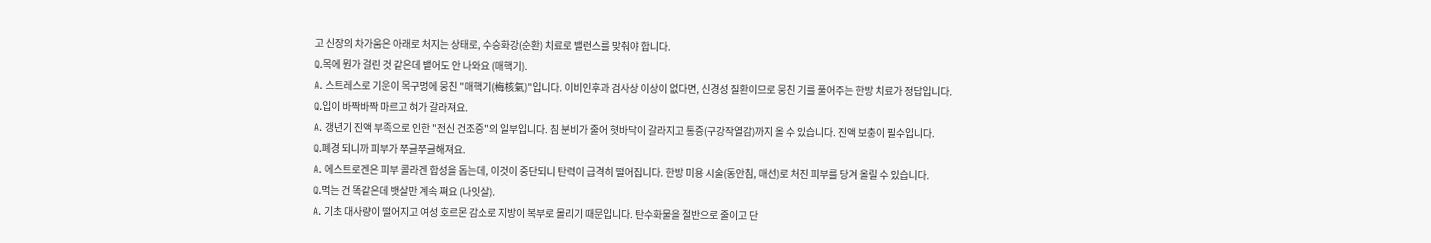고 신장의 차가움은 아래로 처지는 상태로, 수승화강(순환) 치료로 밸런스를 맞춰야 합니다.
Q.목에 뭔가 걸린 것 같은데 뱉어도 안 나와요 (매핵기).
A. 스트레스로 기운이 목구멍에 뭉친 "매핵기(梅核氣)"입니다. 이비인후과 검사상 이상이 없다면, 신경성 질환이므로 뭉친 기를 풀어주는 한방 치료가 정답입니다.
Q.입이 바짝바짝 마르고 혀가 갈라져요.
A. 갱년기 진액 부족으로 인한 "전신 건조증"의 일부입니다. 침 분비가 줄어 혓바닥이 갈라지고 통증(구강작열감)까지 올 수 있습니다. 진액 보충이 필수입니다.
Q.폐경 되니까 피부가 쭈글쭈글해져요.
A. 에스트로겐은 피부 콜라겐 합성을 돕는데, 이것이 중단되니 탄력이 급격히 떨어집니다. 한방 미용 시술(동안침, 매선)로 처진 피부를 당겨 올릴 수 있습니다.
Q.먹는 건 똑같은데 뱃살만 계속 쪄요 (나잇살).
A. 기초 대사량이 떨어지고 여성 호르몬 감소로 지방이 복부로 몰리기 때문입니다. 탄수화물을 절반으로 줄이고 단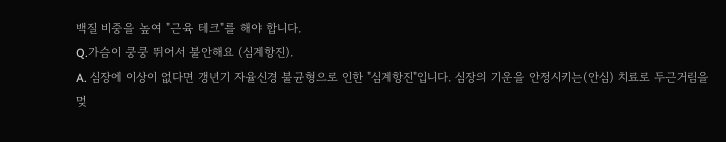백질 비중을 높여 "근육 테크"를 해야 합니다.
Q.가슴이 쿵쿵 뛰어서 불안해요 (심계항진).
A. 심장에 이상이 없다면 갱년기 자율신경 불균형으로 인한 "심계항진"입니다. 심장의 기운을 안정시키는(안심) 치료로 두근거림을 멎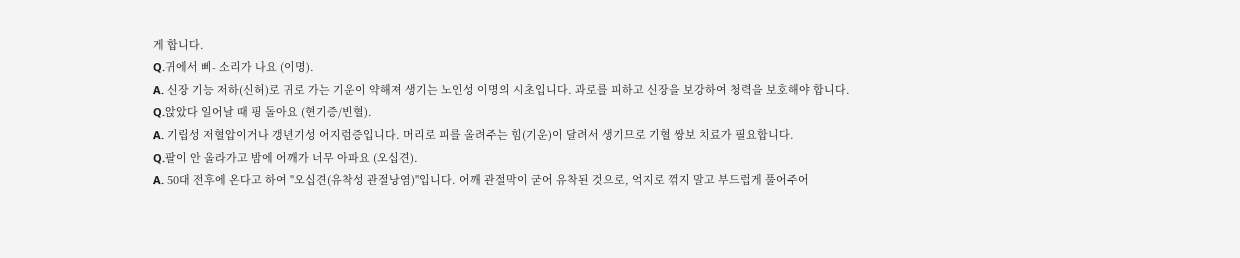게 합니다.
Q.귀에서 삐- 소리가 나요 (이명).
A. 신장 기능 저하(신허)로 귀로 가는 기운이 약해져 생기는 노인성 이명의 시초입니다. 과로를 피하고 신장을 보강하여 청력을 보호해야 합니다.
Q.앉았다 일어날 때 핑 돌아요 (현기증/빈혈).
A. 기립성 저혈압이거나 갱년기성 어지럼증입니다. 머리로 피를 올려주는 힘(기운)이 달려서 생기므로 기혈 쌍보 치료가 필요합니다.
Q.팔이 안 올라가고 밤에 어깨가 너무 아파요 (오십견).
A. 50대 전후에 온다고 하여 "오십견(유착성 관절낭염)"입니다. 어깨 관절막이 굳어 유착된 것으로, 억지로 꺾지 말고 부드럽게 풀어주어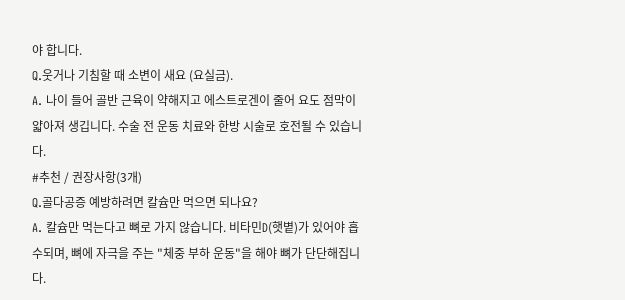야 합니다.
Q.웃거나 기침할 때 소변이 새요 (요실금).
A. 나이 들어 골반 근육이 약해지고 에스트로겐이 줄어 요도 점막이 얇아져 생깁니다. 수술 전 운동 치료와 한방 시술로 호전될 수 있습니다.
#추천 / 권장사항(3개)
Q.골다공증 예방하려면 칼슘만 먹으면 되나요?
A. 칼슘만 먹는다고 뼈로 가지 않습니다. 비타민D(햇볕)가 있어야 흡수되며, 뼈에 자극을 주는 "체중 부하 운동"을 해야 뼈가 단단해집니다.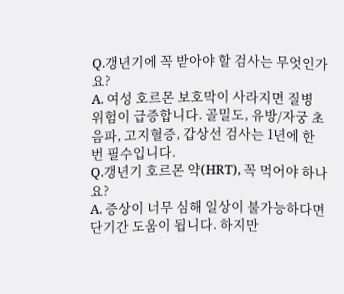Q.갱년기에 꼭 받아야 할 검사는 무엇인가요?
A. 여성 호르몬 보호막이 사라지면 질병 위험이 급증합니다. 골밀도, 유방/자궁 초음파, 고지혈증, 갑상선 검사는 1년에 한 번 필수입니다.
Q.갱년기 호르몬 약(HRT), 꼭 먹어야 하나요?
A. 증상이 너무 심해 일상이 불가능하다면 단기간 도움이 됩니다. 하지만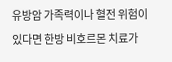유방암 가족력이나 혈전 위험이 있다면 한방 비호르몬 치료가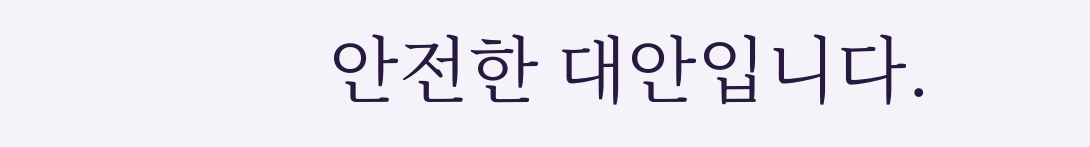안전한 대안입니다.